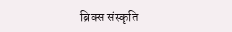ब्रिक्स संस्कृति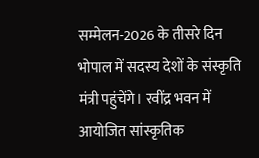सम्मेलन-2026 के तीसरे दिन भोपाल में सदस्य देशों के संस्कृति मंत्री पहुंचेंगे। रवींद्र भवन में आयोजित सांस्कृतिक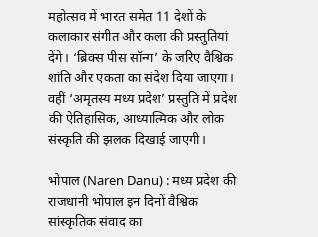महोत्सव में भारत समेत 11 देशों के कलाकार संगीत और कला की प्रस्तुतियां देंगे। ‘ब्रिक्स पीस सॉन्ग’ के जरिए वैश्विक शांति और एकता का संदेश दिया जाएगा। वहीं ‘अमृतस्य मध्य प्रदेश’ प्रस्तुति में प्रदेश की ऐतिहासिक, आध्यात्मिक और लोक संस्कृति की झलक दिखाई जाएगी।

भोपाल (Naren Danu) : मध्य प्रदेश की राजधानी भोपाल इन दिनों वैश्विक सांस्कृतिक संवाद का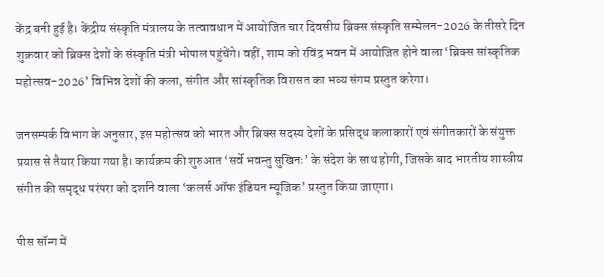केंद्र बनी हुई है। केंद्रीय संस्कृति मंत्रालय के तत्वावधान में आयोजित चार दिवसीय ब्रिक्स संस्कृति सम्मेलन-2026 के तीसरे दिन शुक्रवार को ब्रिक्स देशों के संस्कृति मंत्री भोपाल पहुंचेंगे। वहीं, शाम को रविंद्र भवन में आयोजित होने वाला ‘ब्रिक्स सांस्कृतिक महोत्सव-2026’ विभिन्न देशों की कला, संगीत और सांस्कृतिक विरासत का भव्य संगम प्रस्तुत करेगा।

जनसम्पर्क विभाग के अनुसार, इस महोत्सव को भारत और ब्रिक्स सदस्य देशों के प्रसिद्ध कलाकारों एवं संगीतकारों के संयुक्त प्रयास से तैयार किया गया है। कार्यक्रम की शुरुआत ‘सर्वे भवन्तु सुखिनः’ के संदेश के साथ होगी, जिसके बाद भारतीय शास्त्रीय संगीत की समृद्ध परंपरा को दर्शाने वाला ‘कलर्स ऑफ इंडियन म्यूजिक’ प्रस्तुत किया जाएगा।

पीस सॉन्ग में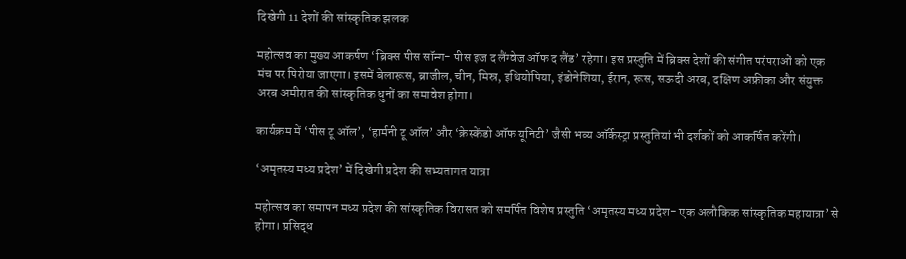दिखेगी 11 देशों की सांस्कृतिक झलक

महोत्सव का मुख्य आकर्षण ‘ब्रिक्स पीस सॉन्ग- पीस इज द लैंग्वेज ऑफ द लैंड’ रहेगा। इस प्रस्तुति में ब्रिक्स देशों की संगीत परंपराओं को एक मंच पर पिरोया जाएगा। इसमें बेलारूस, ब्राजील, चीन, मिस्र, इथियोपिया, इंडोनेशिया, ईरान, रूस, सऊदी अरब, दक्षिण अफ्रीका और संयुक्त अरब अमीरात की सांस्कृतिक धुनों का समावेश होगा।

कार्यक्रम में ‘पीस टू ऑल’, ‘हार्मनी टू ऑल’ और ‘क्रेस्केंडो ऑफ यूनिटी’ जैसी भव्य ऑर्केस्ट्रा प्रस्तुतियां भी दर्शकों को आकर्षित करेंगी।

‘अमृतस्य मध्य प्रदेश’ में दिखेगी प्रदेश की सभ्यतागत यात्रा

महोत्सव का समापन मध्य प्रदेश की सांस्कृतिक विरासत को समर्पित विशेष प्रस्तुति ‘अमृतस्य मध्य प्रदेश- एक अलौकिक सांस्कृतिक महायात्रा’ से होगा। प्रसिद्ध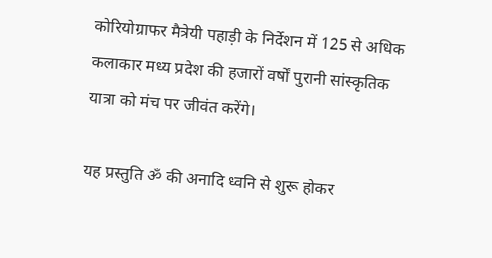कोरियोग्राफर मैत्रेयी पहाड़ी के निर्देशन में 125 से अधिक कलाकार मध्य प्रदेश की हजारों वर्षों पुरानी सांस्कृतिक यात्रा को मंच पर जीवंत करेंगे।

यह प्रस्तुति ॐ की अनादि ध्वनि से शुरू होकर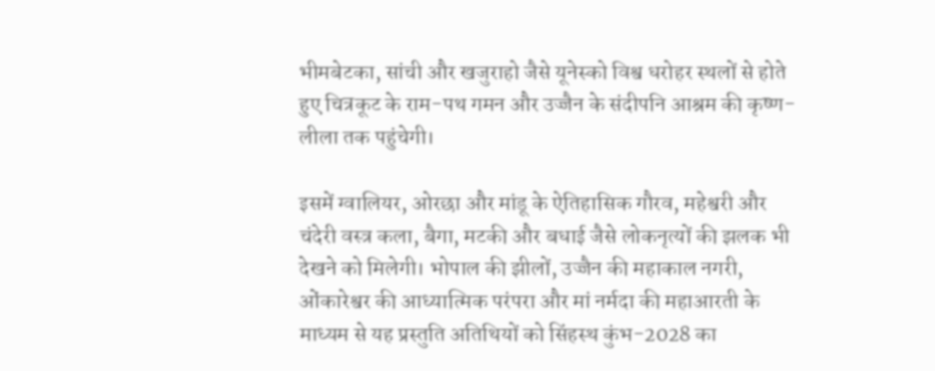भीमबेटका, सांची और खजुराहो जैसे यूनेस्को विश्व धरोहर स्थलों से होते हुए चित्रकूट के राम-पथ गमन और उज्जैन के संदीपनि आश्रम की कृष्ण-लीला तक पहुंचेगी।

इसमें ग्वालियर, ओरछा और मांडू के ऐतिहासिक गौरव, महेश्वरी और चंदेरी वस्त्र कला, बैगा, मटकी और बधाई जैसे लोकनृत्यों की झलक भी देखने को मिलेगी। भोपाल की झीलों, उज्जैन की महाकाल नगरी, ओंकारेश्वर की आध्यात्मिक परंपरा और मां नर्मदा की महाआरती के माध्यम से यह प्रस्तुति अतिथियों को सिंहस्थ कुंभ-2028 का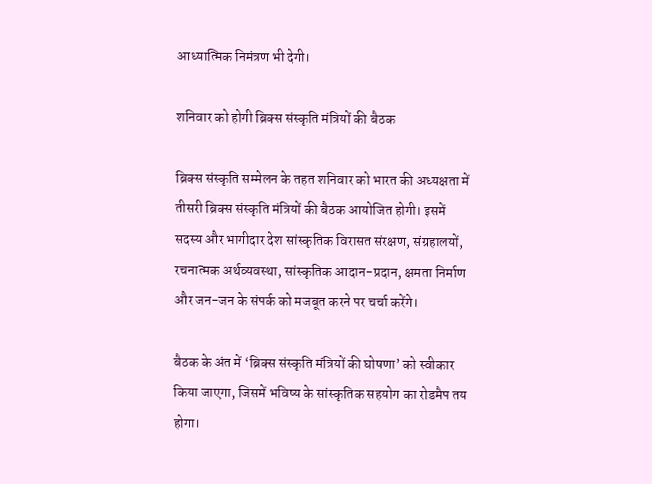आध्यात्मिक निमंत्रण भी देगी।

शनिवार को होगी ब्रिक्स संस्कृति मंत्रियों की बैठक

ब्रिक्स संस्कृति सम्मेलन के तहत शनिवार को भारत की अध्यक्षता में तीसरी ब्रिक्स संस्कृति मंत्रियों की बैठक आयोजित होगी। इसमें सदस्य और भागीदार देश सांस्कृतिक विरासत संरक्षण, संग्रहालयों, रचनात्मक अर्थव्यवस्था, सांस्कृतिक आदान-प्रदान, क्षमता निर्माण और जन-जन के संपर्क को मजबूत करने पर चर्चा करेंगे।

बैठक के अंत में ‘ब्रिक्स संस्कृति मंत्रियों की घोषणा’ को स्वीकार किया जाएगा, जिसमें भविष्य के सांस्कृतिक सहयोग का रोडमैप तय होगा।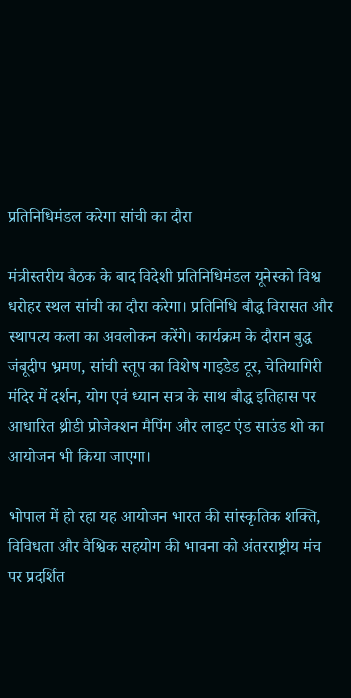प्रतिनिधिमंडल करेगा सांची का दौरा

मंत्रीस्तरीय बैठक के बाद विदेशी प्रतिनिधिमंडल यूनेस्को विश्व धरोहर स्थल सांची का दौरा करेगा। प्रतिनिधि बौद्ध विरासत और स्थापत्य कला का अवलोकन करेंगे। कार्यक्रम के दौरान बुद्ध जंबूदीप भ्रमण, सांची स्तूप का विशेष गाइडेड टूर, चेतियागिरी मंदिर में दर्शन, योग एवं ध्यान सत्र के साथ बौद्ध इतिहास पर आधारित थ्रीडी प्रोजेक्शन मैपिंग और लाइट एंड साउंड शो का आयोजन भी किया जाएगा।

भोपाल में हो रहा यह आयोजन भारत की सांस्कृतिक शक्ति, विविधता और वैश्विक सहयोग की भावना को अंतरराष्ट्रीय मंच पर प्रदर्शित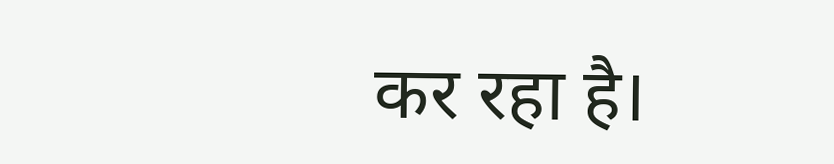कर रहा है।